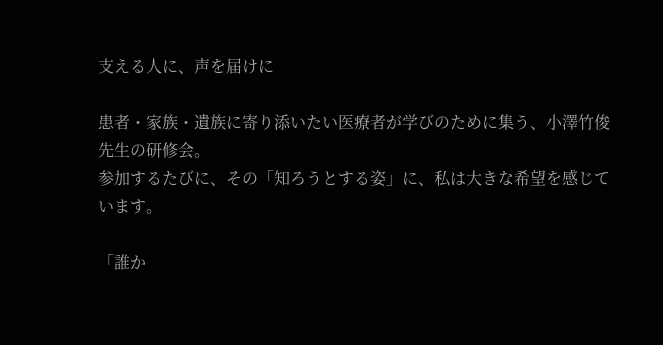支える人に、声を届けに

患者・家族・遺族に寄り添いたい医療者が学びのために集う、小澤竹俊先生の研修会。
参加するたびに、その「知ろうとする姿」に、私は大きな希望を感じています。

「誰か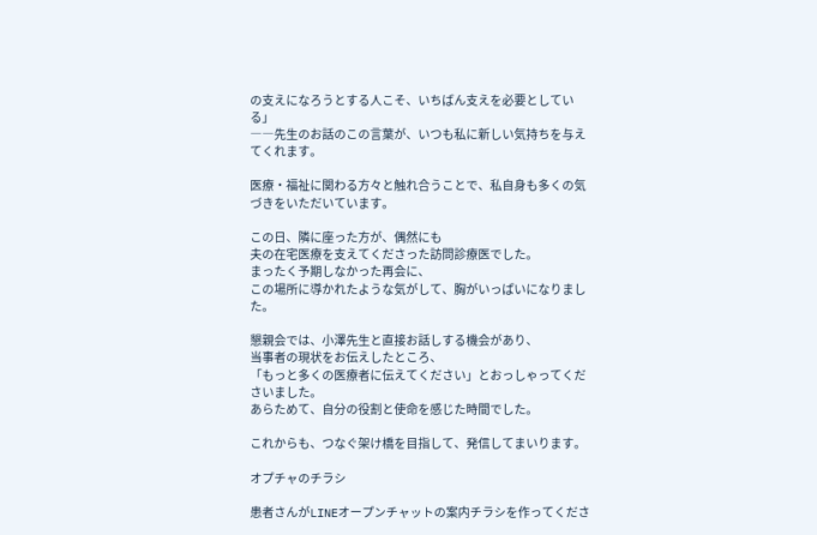の支えになろうとする人こそ、いちばん支えを必要としている」
――先生のお話のこの言葉が、いつも私に新しい気持ちを与えてくれます。

医療・福祉に関わる方々と触れ合うことで、私自身も多くの気づきをいただいています。

この日、隣に座った方が、偶然にも
夫の在宅医療を支えてくださった訪問診療医でした。
まったく予期しなかった再会に、
この場所に導かれたような気がして、胸がいっぱいになりました。

懇親会では、小澤先生と直接お話しする機会があり、
当事者の現状をお伝えしたところ、
「もっと多くの医療者に伝えてください」とおっしゃってくださいました。
あらためて、自分の役割と使命を感じた時間でした。

これからも、つなぐ架け橋を目指して、発信してまいります。

オプチャのチラシ

患者さんがLINEオープンチャットの案内チラシを作ってくださ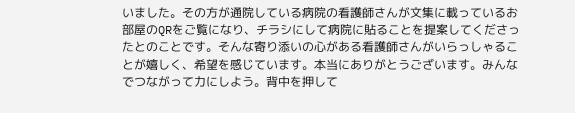いました。その方が通院している病院の看護師さんが文集に載っているお部屋のQRをご覧になり、チラシにして病院に貼ることを提案してくださったとのことです。そんな寄り添いの心がある看護師さんがいらっしゃることが嬉しく、希望を感じています。本当にありがとうございます。みんなでつながって力にしよう。背中を押して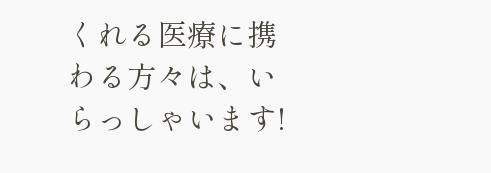くれる医療に携わる方々は、いらっしゃいます!